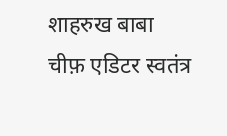शाहरुख बाबा चीफ़ एडिटर स्वतंत्र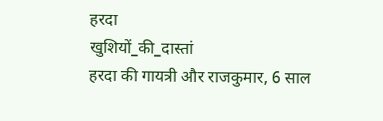हरदा
खुशियों_की_दास्तां
हरदा की गायत्री और राजकुमार, 6 साल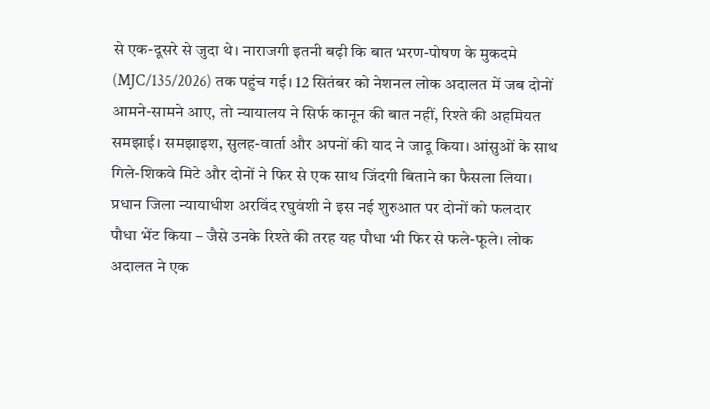से एक-दूसरे से जुदा थे। नाराजगी इतनी बढ़ी कि बात भरण-पोषण के मुकदमे (MJC/135/2026) तक पहुंच गई। 12 सितंबर को नेशनल लोक अदालत में जब दोनों आमने-सामने आए, तो न्यायालय ने सिर्फ कानून की बात नहीं, रिश्ते की अहमियत समझाई। समझाइश, सुलह-वार्ता और अपनों की याद ने जादू किया। आंसुओं के साथ गिले-शिकवे मिटे और दोनों ने फिर से एक साथ जिंदगी बिताने का फैसला लिया।
प्रधान जिला न्यायाधीश अरविंद रघुवंशी ने इस नई शुरुआत पर दोनों को फलदार पौधा भेंट किया – जैसे उनके रिश्ते की तरह यह पौधा भी फिर से फले-फूले। लोक अदालत ने एक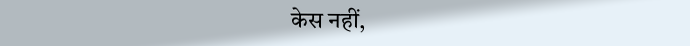केस नहीं,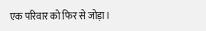एक परिवार को फिर से जोड़ा।